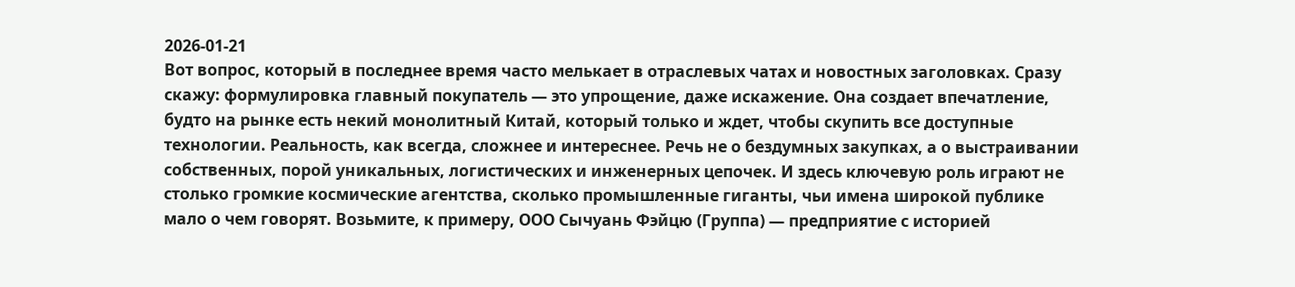2026-01-21
Вот вопрос, который в последнее время часто мелькает в отраслевых чатах и новостных заголовках. Сразу скажу: формулировка главный покупатель — это упрощение, даже искажение. Она создает впечатление, будто на рынке есть некий монолитный Китай, который только и ждет, чтобы скупить все доступные технологии. Реальность, как всегда, сложнее и интереснее. Речь не о бездумных закупках, а о выстраивании собственных, порой уникальных, логистических и инженерных цепочек. И здесь ключевую роль играют не столько громкие космические агентства, сколько промышленные гиганты, чьи имена широкой публике мало о чем говорят. Возьмите, к примеру, ООО Сычуань Фэйцю (Группа) — предприятие с историей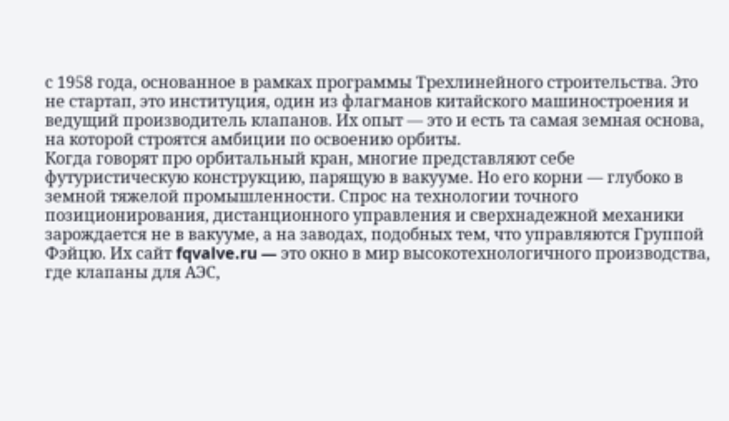с 1958 года, основанное в рамках программы Трехлинейного строительства. Это не стартап, это институция, один из флагманов китайского машиностроения и ведущий производитель клапанов. Их опыт — это и есть та самая земная основа, на которой строятся амбиции по освоению орбиты.
Когда говорят про орбитальный кран, многие представляют себе футуристическую конструкцию, парящую в вакууме. Но его корни — глубоко в земной тяжелой промышленности. Спрос на технологии точного позиционирования, дистанционного управления и сверхнадежной механики зарождается не в вакууме, а на заводах, подобных тем, что управляются Группой Фэйцю. Их сайт fqvalve.ru — это окно в мир высокотехнологичного производства, где клапаны для АЭС,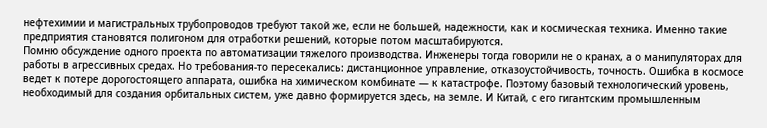нефтехимии и магистральных трубопроводов требуют такой же, если не большей, надежности, как и космическая техника. Именно такие предприятия становятся полигоном для отработки решений, которые потом масштабируются.
Помню обсуждение одного проекта по автоматизации тяжелого производства. Инженеры тогда говорили не о кранах, а о манипуляторах для работы в агрессивных средах. Но требования-то пересекались: дистанционное управление, отказоустойчивость, точность. Ошибка в космосе ведет к потере дорогостоящего аппарата, ошибка на химическом комбинате — к катастрофе. Поэтому базовый технологический уровень, необходимый для создания орбитальных систем, уже давно формируется здесь, на земле. И Китай, с его гигантским промышленным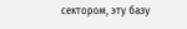сектором, эту базу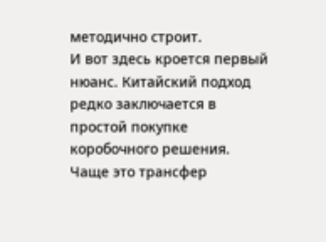методично строит.
И вот здесь кроется первый нюанс. Китайский подход редко заключается в простой покупке коробочного решения. Чаще это трансфер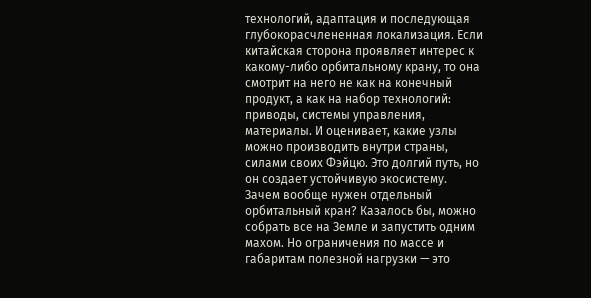технологий, адаптация и последующая глубокорасчлененная локализация. Если китайская сторона проявляет интерес к какому-либо орбитальному крану, то она смотрит на него не как на конечный продукт, а как на набор технологий: приводы, системы управления, материалы. И оценивает, какие узлы можно производить внутри страны, силами своих Фэйцю. Это долгий путь, но он создает устойчивую экосистему.
Зачем вообще нужен отдельный орбитальный кран? Казалось бы, можно собрать все на Земле и запустить одним махом. Но ограничения по массе и габаритам полезной нагрузки — это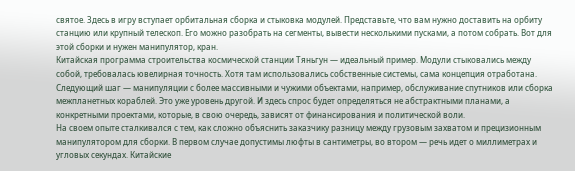святое. Здесь в игру вступает орбитальная сборка и стыковка модулей. Представьте, что вам нужно доставить на орбиту станцию или крупный телескоп. Его можно разобрать на сегменты, вывести несколькими пусками, а потом собрать. Вот для этой сборки и нужен манипулятор, кран.
Китайская программа строительства космической станции Тяньгун — идеальный пример. Модули стыковались между собой, требовалась ювелирная точность. Хотя там использовались собственные системы, сама концепция отработана. Следующий шаг — манипуляции с более массивными и чужими объектами, например, обслуживание спутников или сборка межпланетных кораблей. Это уже уровень другой. И здесь спрос будет определяться не абстрактными планами, а конкретными проектами, которые, в свою очередь, зависят от финансирования и политической воли.
На своем опыте сталкивался с тем, как сложно объяснить заказчику разницу между грузовым захватом и прецизионным манипулятором для сборки. В первом случае допустимы люфты в сантиметры, во втором — речь идет о миллиметрах и угловых секундах. Китайские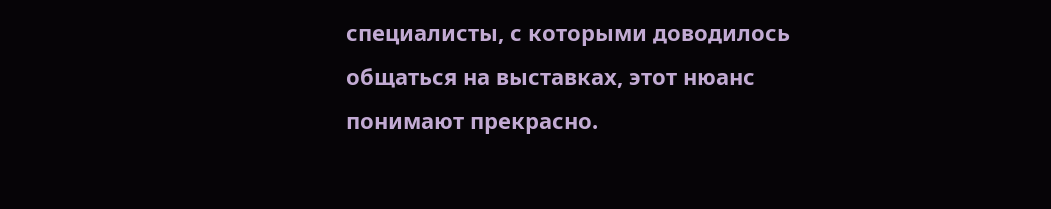специалисты, с которыми доводилось общаться на выставках, этот нюанс понимают прекрасно.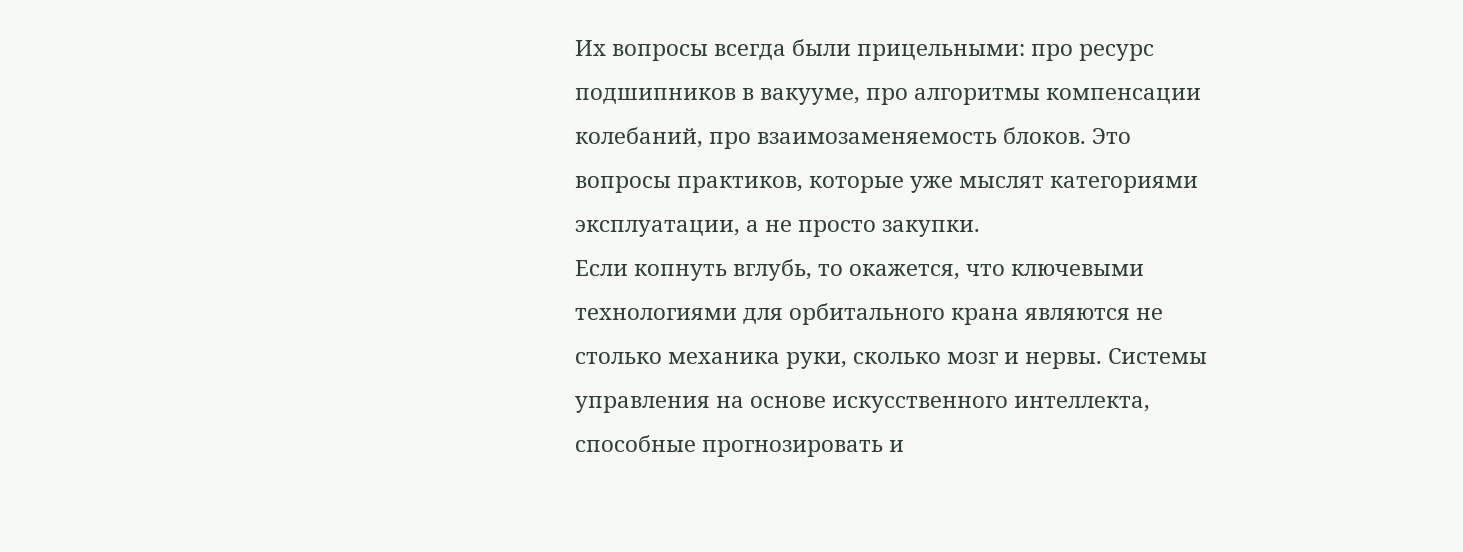Их вопросы всегда были прицельными: про ресурс подшипников в вакууме, про алгоритмы компенсации колебаний, про взаимозаменяемость блоков. Это вопросы практиков, которые уже мыслят категориями эксплуатации, а не просто закупки.
Если копнуть вглубь, то окажется, что ключевыми технологиями для орбитального крана являются не столько механика руки, сколько мозг и нервы. Системы управления на основе искусственного интеллекта, способные прогнозировать и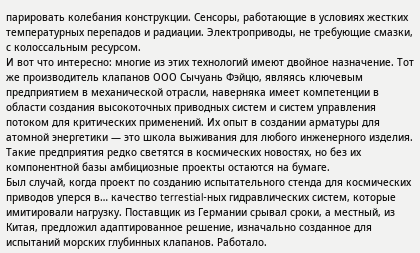парировать колебания конструкции. Сенсоры, работающие в условиях жестких температурных перепадов и радиации. Электроприводы, не требующие смазки, с колоссальным ресурсом.
И вот что интересно: многие из этих технологий имеют двойное назначение. Тот же производитель клапанов ООО Сычуань Фэйцю, являясь ключевым предприятием в механической отрасли, наверняка имеет компетенции в области создания высокоточных приводных систем и систем управления потоком для критических применений. Их опыт в создании арматуры для атомной энергетики — это школа выживания для любого инженерного изделия. Такие предприятия редко светятся в космических новостях, но без их компонентной базы амбициозные проекты остаются на бумаге.
Был случай, когда проект по созданию испытательного стенда для космических приводов уперся в… качество terrestial-ных гидравлических систем, которые имитировали нагрузку. Поставщик из Германии срывал сроки, а местный, из Китая, предложил адаптированное решение, изначально созданное для испытаний морских глубинных клапанов. Работало.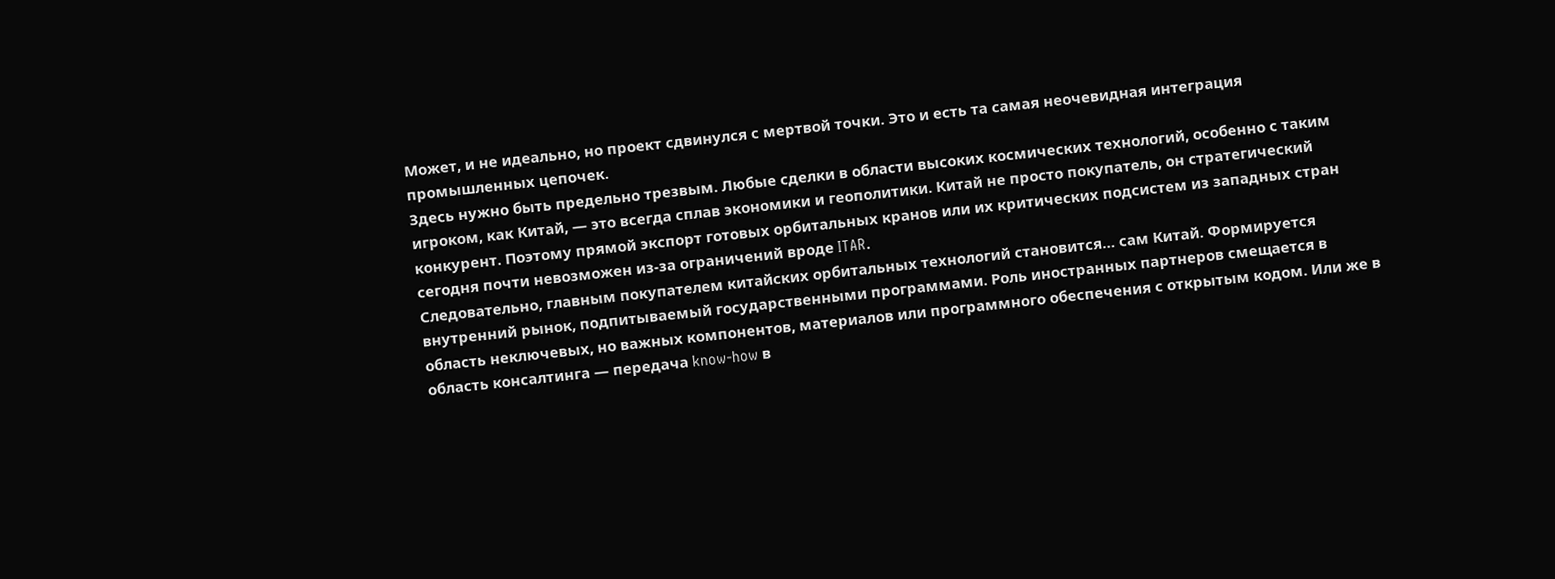Может, и не идеально, но проект сдвинулся с мертвой точки. Это и есть та самая неочевидная интеграция промышленных цепочек.
Здесь нужно быть предельно трезвым. Любые сделки в области высоких космических технологий, особенно с таким игроком, как Китай, — это всегда сплав экономики и геополитики. Китай не просто покупатель, он стратегический конкурент. Поэтому прямой экспорт готовых орбитальных кранов или их критических подсистем из западных стран сегодня почти невозможен из-за ограничений вроде ITAR.
Следовательно, главным покупателем китайских орбитальных технологий становится… сам Китай. Формируется внутренний рынок, подпитываемый государственными программами. Роль иностранных партнеров смещается в область неключевых, но важных компонентов, материалов или программного обеспечения с открытым кодом. Или же в область консалтинга — передача know-how в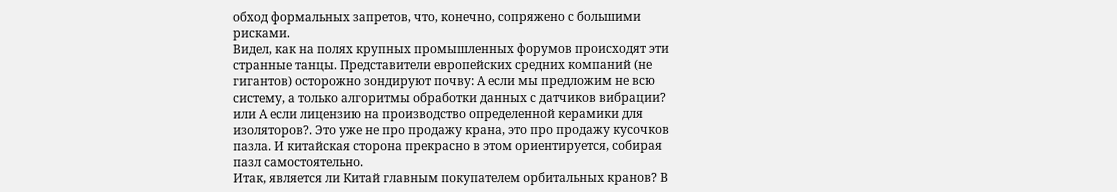обход формальных запретов, что, конечно, сопряжено с большими рисками.
Видел, как на полях крупных промышленных форумов происходят эти странные танцы. Представители европейских средних компаний (не гигантов) осторожно зондируют почву: А если мы предложим не всю систему, а только алгоритмы обработки данных с датчиков вибрации? или А если лицензию на производство определенной керамики для изоляторов?. Это уже не про продажу крана, это про продажу кусочков пазла. И китайская сторона прекрасно в этом ориентируется, собирая пазл самостоятельно.
Итак, является ли Китай главным покупателем орбитальных кранов? В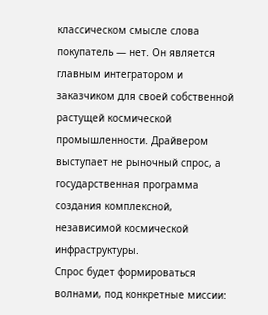классическом смысле слова покупатель — нет. Он является главным интегратором и заказчиком для своей собственной растущей космической промышленности. Драйвером выступает не рыночный спрос, а государственная программа создания комплексной, независимой космической инфраструктуры.
Спрос будет формироваться волнами, под конкретные миссии: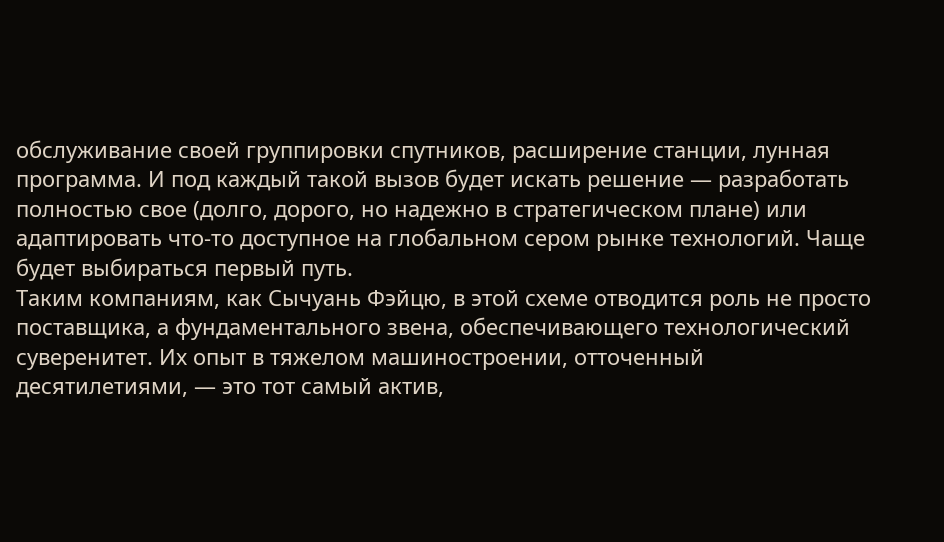обслуживание своей группировки спутников, расширение станции, лунная программа. И под каждый такой вызов будет искать решение — разработать полностью свое (долго, дорого, но надежно в стратегическом плане) или адаптировать что-то доступное на глобальном сером рынке технологий. Чаще будет выбираться первый путь.
Таким компаниям, как Сычуань Фэйцю, в этой схеме отводится роль не просто поставщика, а фундаментального звена, обеспечивающего технологический суверенитет. Их опыт в тяжелом машиностроении, отточенный десятилетиями, — это тот самый актив,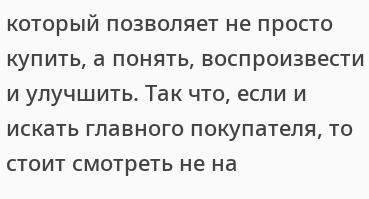который позволяет не просто купить, а понять, воспроизвести и улучшить. Так что, если и искать главного покупателя, то стоит смотреть не на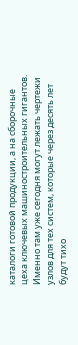каталоги готовой продукции, а на сборочные цеха ключевых машиностроительных гигантов. Именно там уже сегодня могут лежать чертежи узлов для тех систем, которые через десять лет будут тихо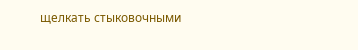щелкать стыковочными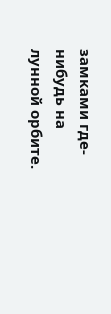замками где-нибудь на лунной орбите.